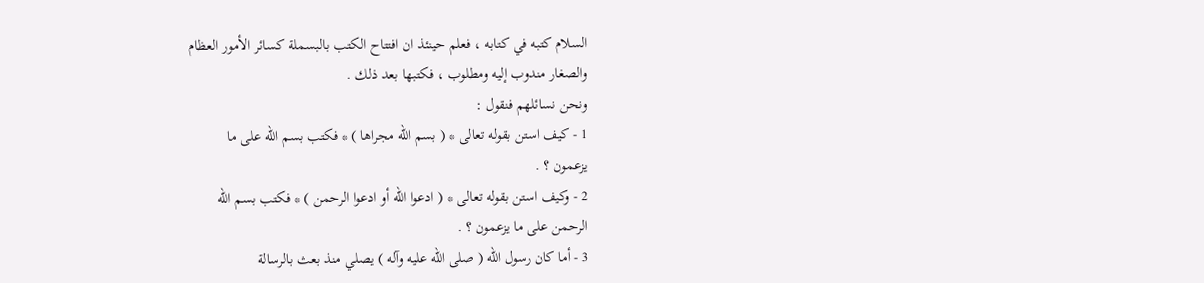السلام كتبه في كتابه ، فعلم حينئذ ان افتتاح الكتب بالبسملة كسائر الأمور العظام
والصغار مندوب إليه ومطلوب ، فكتبها بعد ذلك .
ونحن نسائلهم فنقول :
1 - كيف استن بقوله تعالى * ( بسم الله مجراها ) * فكتب بسم الله على ما
يزعمون ؟ .
2 - وكيف استن بقوله تعالى * ( ادعوا الله أو ادعوا الرحمن ) * فكتب بسم الله
الرحمن على ما يزعمون ؟ .
3 - أما كان رسول الله ( صلى الله عليه وآله ) يصلي منذ بعث بالرسالة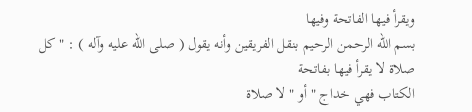ويقرأ فيها الفاتحة وفيها
بسم الله الرحمن الرحيم بنقل الفريقين وأنه يقول ( صلى الله عليه وآله ) : " كل صلاة لا يقرأ فيها بفاتحة
الكتاب فهي خداج " أو " لا صلاة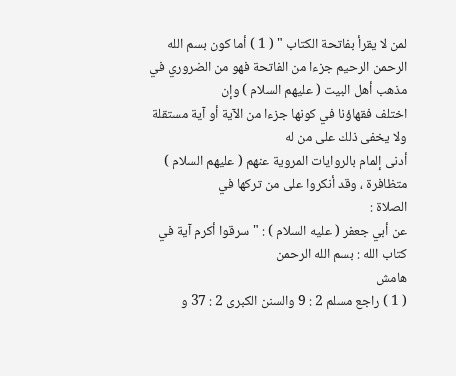لمن لا يقرأ بفاتحة الكتاب " ( 1 ) أما كون بسم الله
الرحمن الرحيم جزءا من الفاتحة فهو من الضروري في مذهب أهل البيت ( عليهم السلام ) وإن
اختلف فقهاؤنا في كونها جزءا من الآية أو آية مستقلة ولا يخفى ذلك على من له
أدنى إلمام بالروايات المروية عنهم ( عليهم السلام ) متظافرة ، وقد أنكروا على من تركها في
الصلاة :
عن أبي جعفر ( عليه السلام ) : " سرقوا أكرم آية في كتاب الله : بسم الله الرحمن
هامش
( 1 ) راجع مسلم 2 : 9 والسنن الكبرى 2 : 37 و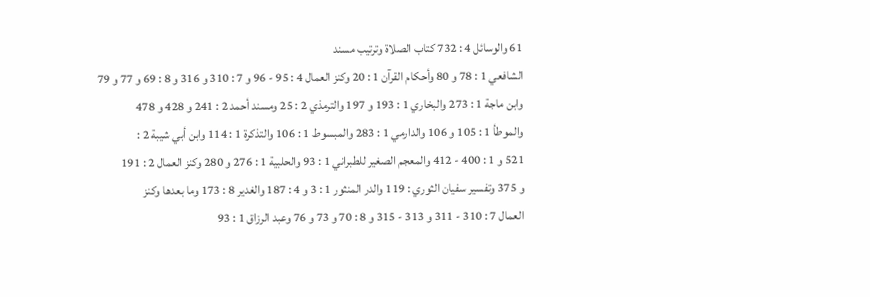61 والوسائل 4 : 732 كتاب الصلاة وترتيب مسند
الشافعي 1 : 78 و 80 وأحكام القرآن 1 : 20 وكنز العمال 4 : 95 - 96 و 7 : 310 و 316 و 8 : 69 و 77 و 79
وابن ماجة 1 : 273 والبخاري 1 : 193 و 197 والترمذي 2 : 25 ومسند أحمد 2 : 241 و 428 و 478
والموطأ 1 : 105 و 106 والدارمي 1 : 283 والمبسوط 1 : 106 والتذكرة 1 : 114 وابن أبي شيبة 2 :
521 و 1 : 400 - 412 والمعجم الصغير للطبراني 1 : 93 والحلبية 1 : 276 و 280 وكنز العمال 2 : 191
و 375 وتفسير سفيان الثوري : 119 والدر المنثور 1 : 3 و 4 : 187 والغدير 8 : 173 وما بعدها وكنز
العمال 7 : 310 - 311 و 313 - 315 و 8 : 70 و 73 و 76 وعبد الرزاق 1 : 93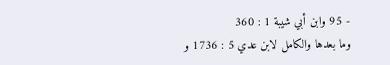- 95 وابن أبي شيبة 1 : 360
وما بعدها والكامل لابن عدي 5 : 1736 و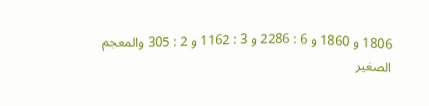1806 و 1860 و 6 : 2286 و 3 : 1162 و 2 : 305 والمعجم
الصغير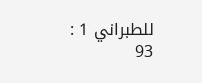للطبراني 1 : 93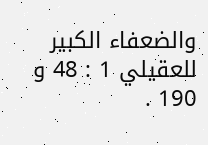والضعفاء الكبير للعقيلي 1 : 48 و 190 .